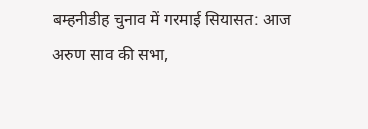बम्हनीडीह चुनाव में गरमाई सियासत: आज अरुण साव की सभा,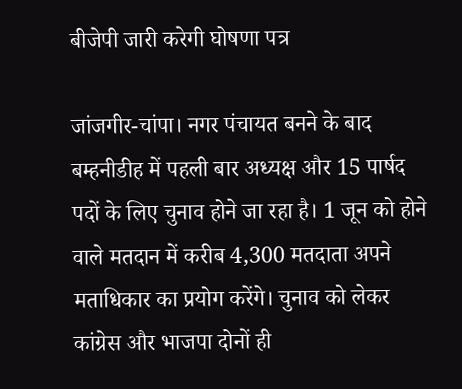बीजेपी जारी करेगी घोषणा पत्र

जांजगीर-चांपा। नगर पंचायत बनने के बाद बम्हनीडीह में पहली बार अध्यक्ष और 15 पार्षद पदों के लिए चुनाव होने जा रहा है। 1 जून को होने वाले मतदान में करीब 4,300 मतदाता अपने मताधिकार का प्रयोग करेंगे। चुनाव को लेकर कांग्रेस और भाजपा दोनों ही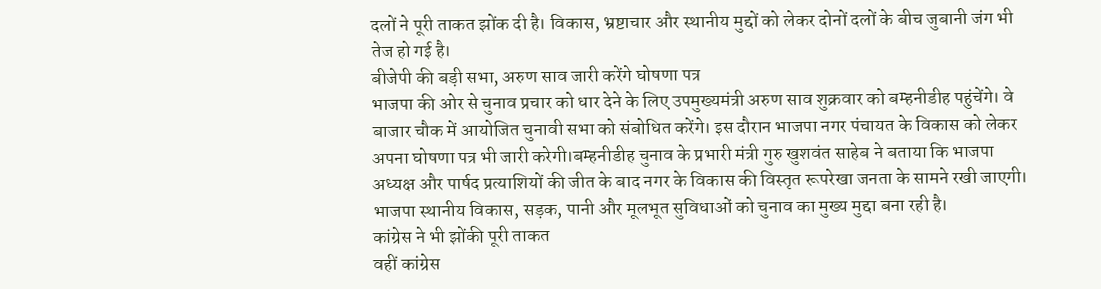दलों ने पूरी ताकत झोंक दी है। विकास, भ्रष्टाचार और स्थानीय मुद्दों को लेकर दोनों दलों के बीच जुबानी जंग भी तेज हो गई है।
बीजेपी की बड़ी सभा, अरुण साव जारी करेंगे घोषणा पत्र
भाजपा की ओर से चुनाव प्रचार को धार देने के लिए उपमुख्यमंत्री अरुण साव शुक्रवार को बम्हनीडीह पहुंचेंगे। वे बाजार चौक में आयोजित चुनावी सभा को संबोधित करेंगे। इस दौरान भाजपा नगर पंचायत के विकास को लेकर अपना घोषणा पत्र भी जारी करेगी।बम्हनीडीह चुनाव के प्रभारी मंत्री गुरु खुशवंत साहेब ने बताया कि भाजपा अध्यक्ष और पार्षद प्रत्याशियों की जीत के बाद नगर के विकास की विस्तृत रूपरेखा जनता के सामने रखी जाएगी। भाजपा स्थानीय विकास, सड़क, पानी और मूलभूत सुविधाओं को चुनाव का मुख्य मुद्दा बना रही है।
कांग्रेस ने भी झोंकी पूरी ताकत
वहीं कांग्रेस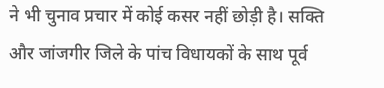ने भी चुनाव प्रचार में कोई कसर नहीं छोड़ी है। सक्ति और जांजगीर जिले के पांच विधायकों के साथ पूर्व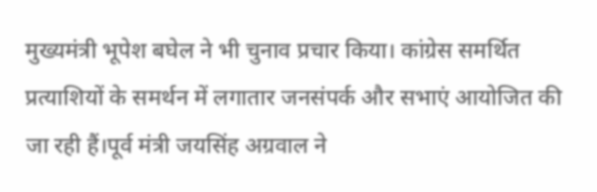मुख्यमंत्री भूपेश बघेल ने भी चुनाव प्रचार किया। कांग्रेस समर्थित प्रत्याशियों के समर्थन में लगातार जनसंपर्क और सभाएं आयोजित की जा रही हैं।पूर्व मंत्री जयसिंह अग्रवाल ने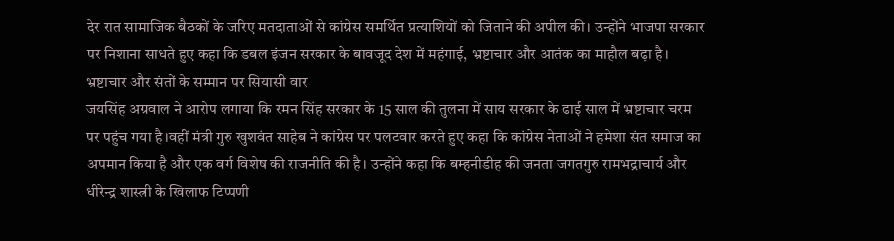देर रात सामाजिक बैठकों के जरिए मतदाताओं से कांग्रेस समर्थित प्रत्याशियों को जिताने की अपील की। उन्होंने भाजपा सरकार पर निशाना साधते हुए कहा कि डबल इंजन सरकार के बावजूद देश में महंगाई, भ्रष्टाचार और आतंक का माहौल बढ़ा है।
भ्रष्टाचार और संतों के सम्मान पर सियासी वार
जयसिंह अग्रवाल ने आरोप लगाया कि रमन सिंह सरकार के 15 साल की तुलना में साय सरकार के ढाई साल में भ्रष्टाचार चरम पर पहुंच गया है।वहीं मंत्री गुरु खुशवंत साहेब ने कांग्रेस पर पलटवार करते हुए कहा कि कांग्रेस नेताओं ने हमेशा संत समाज का अपमान किया है और एक वर्ग विशेष की राजनीति की है। उन्होंने कहा कि बम्हनीडीह की जनता जगतगुरु रामभद्राचार्य और धीरेन्द्र शास्त्री के खिलाफ टिप्पणी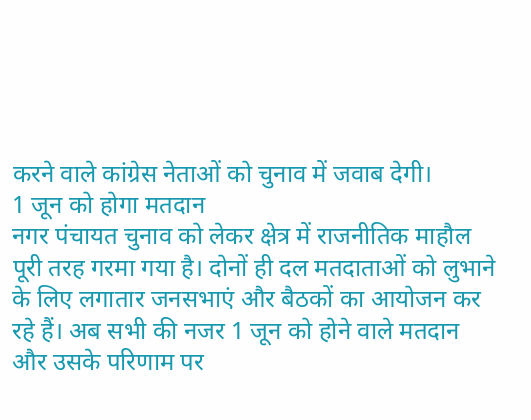करने वाले कांग्रेस नेताओं को चुनाव में जवाब देगी।
1 जून को होगा मतदान
नगर पंचायत चुनाव को लेकर क्षेत्र में राजनीतिक माहौल पूरी तरह गरमा गया है। दोनों ही दल मतदाताओं को लुभाने के लिए लगातार जनसभाएं और बैठकों का आयोजन कर रहे हैं। अब सभी की नजर 1 जून को होने वाले मतदान और उसके परिणाम पर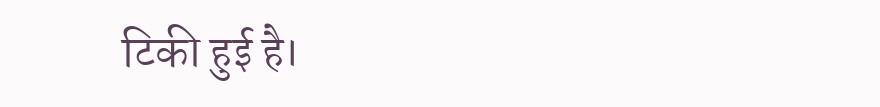टिकी हुई है।